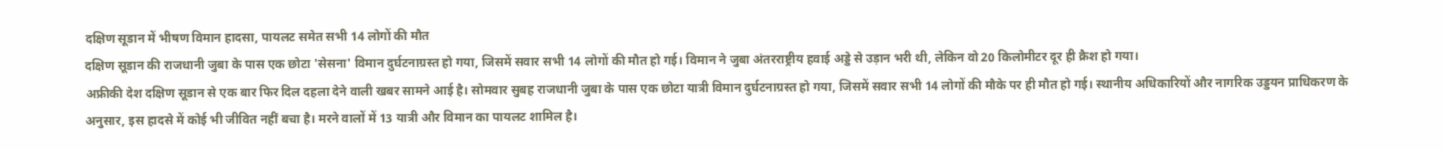दक्षिण सूडान में भीषण विमान हादसा, पायलट समेत सभी 14 लोगों की मौत
दक्षिण सूडान की राजधानी जुबा के पास एक छोटा 'सेसना' विमान दुर्घटनाग्रस्त हो गया, जिसमें सवार सभी 14 लोगों की मौत हो गई। विमान ने जुबा अंतरराष्ट्रीय हवाई अड्डे से उड़ान भरी थी, लेकिन वो 20 किलोमीटर दूर ही क्रैश हो गया।
अफ्रीकी देश दक्षिण सूडान से एक बार फिर दिल दहला देने वाली खबर सामने आई है। सोमवार सुबह राजधानी जुबा के पास एक छोटा यात्री विमान दुर्घटनाग्रस्त हो गया, जिसमें सवार सभी 14 लोगों की मौके पर ही मौत हो गई। स्थानीय अधिकारियों और नागरिक उड्डयन प्राधिकरण के अनुसार, इस हादसे में कोई भी जीवित नहीं बचा है। मरने वालों में 13 यात्री और विमान का पायलट शामिल है।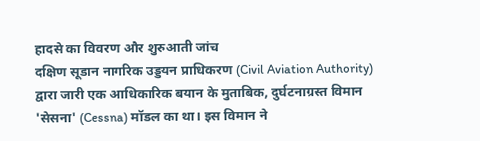हादसे का विवरण और शुरुआती जांच
दक्षिण सूडान नागरिक उड्डयन प्राधिकरण (Civil Aviation Authority) द्वारा जारी एक आधिकारिक बयान के मुताबिक, दुर्घटनाग्रस्त विमान 'सेसना' (Cessna) मॉडल का था। इस विमान ने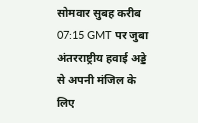सोमवार सुबह करीब 07:15 GMT पर जुबा अंतरराष्ट्रीय हवाई अड्डे से अपनी मंजिल के लिए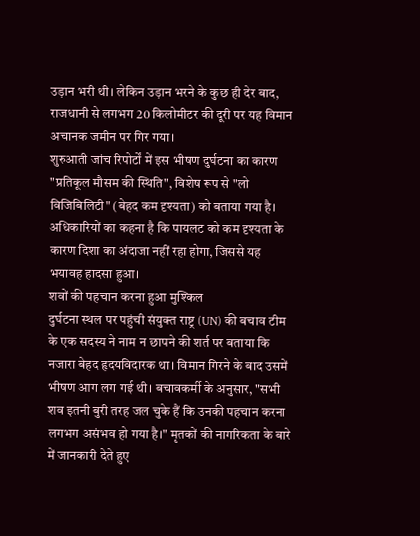उड़ान भरी थी। लेकिन उड़ान भरने के कुछ ही देर बाद, राजधानी से लगभग 20 किलोमीटर की दूरी पर यह विमान अचानक जमीन पर गिर गया।
शुरुआती जांच रिपोर्टों में इस भीषण दुर्घटना का कारण "प्रतिकूल मौसम की स्थिति", विशेष रूप से "लो विजिबिलिटी" (बेहद कम दृश्यता) को बताया गया है। अधिकारियों का कहना है कि पायलट को कम दृश्यता के कारण दिशा का अंदाजा नहीं रहा होगा, जिससे यह भयावह हादसा हुआ।
शवों की पहचान करना हुआ मुश्किल
दुर्घटना स्थल पर पहुंची संयुक्त राष्ट्र (UN) की बचाव टीम के एक सदस्य ने नाम न छापने की शर्त पर बताया कि नजारा बेहद हृदयविदारक था। विमान गिरने के बाद उसमें भीषण आग लग गई थी। बचावकर्मी के अनुसार, "सभी शव इतनी बुरी तरह जल चुके हैं कि उनकी पहचान करना लगभग असंभव हो गया है।" मृतकों की नागरिकता के बारे में जानकारी देते हुए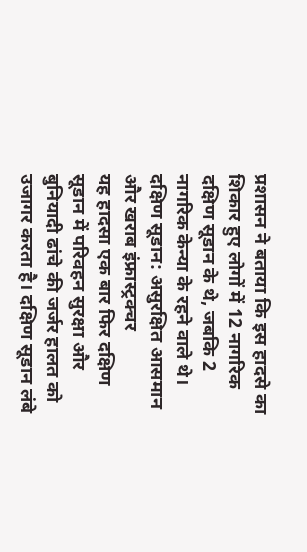प्रशासन ने बताया कि इस हादसे का शिकार हुए लोगों में 12 नागरिक दक्षिण सूडान के थे, जबकि 2 नागरिक केन्या के रहने वाले थे।
दक्षिण सूडान: असुरक्षित आसमान और खराब इंफ्रास्ट्रक्चर
यह हादसा एक बार फिर दक्षिण सूडान में परिवहन सुरक्षा और बुनियादी ढांचे की जर्जर हालत को उजागर करता है। दक्षिण सूडान लंबे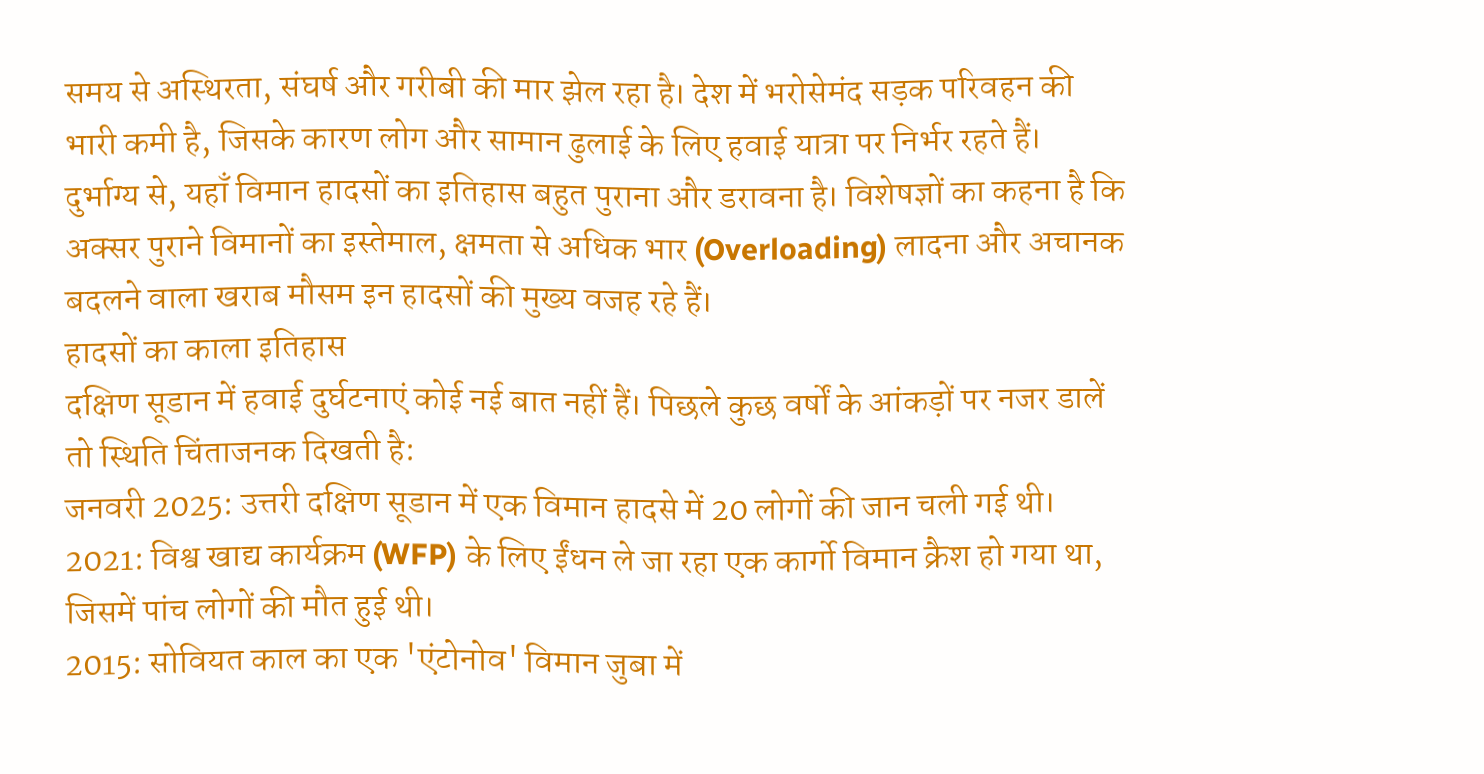समय से अस्थिरता, संघर्ष और गरीबी की मार झेल रहा है। देश में भरोसेमंद सड़क परिवहन की भारी कमी है, जिसके कारण लोग और सामान ढुलाई के लिए हवाई यात्रा पर निर्भर रहते हैं।
दुर्भाग्य से, यहाँ विमान हादसों का इतिहास बहुत पुराना और डरावना है। विशेषज्ञों का कहना है कि अक्सर पुराने विमानों का इस्तेमाल, क्षमता से अधिक भार (Overloading) लादना और अचानक बदलने वाला खराब मौसम इन हादसों की मुख्य वजह रहे हैं।
हादसों का काला इतिहास
दक्षिण सूडान में हवाई दुर्घटनाएं कोई नई बात नहीं हैं। पिछले कुछ वर्षों के आंकड़ों पर नजर डालें तो स्थिति चिंताजनक दिखती है:
जनवरी 2025: उत्तरी दक्षिण सूडान में एक विमान हादसे में 20 लोगों की जान चली गई थी।
2021: विश्व खाद्य कार्यक्रम (WFP) के लिए ईंधन ले जा रहा एक कार्गो विमान क्रैश हो गया था, जिसमें पांच लोगों की मौत हुई थी।
2015: सोवियत काल का एक 'एंटोनोव' विमान जुबा में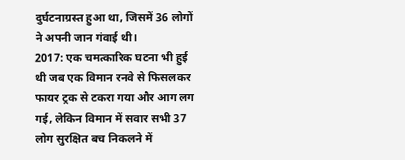दुर्घटनाग्रस्त हुआ था, जिसमें 36 लोगों ने अपनी जान गंवाई थी।
2017: एक चमत्कारिक घटना भी हुई थी जब एक विमान रनवे से फिसलकर फायर ट्रक से टकरा गया और आग लग गई, लेकिन विमान में सवार सभी 37 लोग सुरक्षित बच निकलने में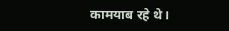कामयाब रहे थे।